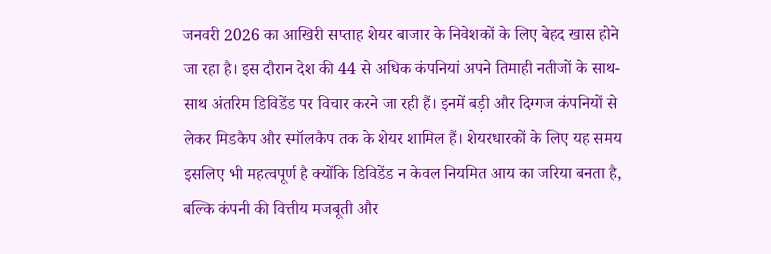जनवरी 2026 का आखिरी सप्ताह शेयर बाजार के निवेशकों के लिए बेहद खास होने जा रहा है। इस दौरान देश की 44 से अधिक कंपनियां अपने तिमाही नतीजों के साथ-साथ अंतरिम डिविडेंड पर विचार करने जा रही हैं। इनमें बड़ी और दिग्गज कंपनियों से लेकर मिडकैप और स्मॉलकैप तक के शेयर शामिल हैं। शेयरधारकों के लिए यह समय इसलिए भी महत्वपूर्ण है क्योंकि डिविडेंड न केवल नियमित आय का जरिया बनता है, बल्कि कंपनी की वित्तीय मजबूती और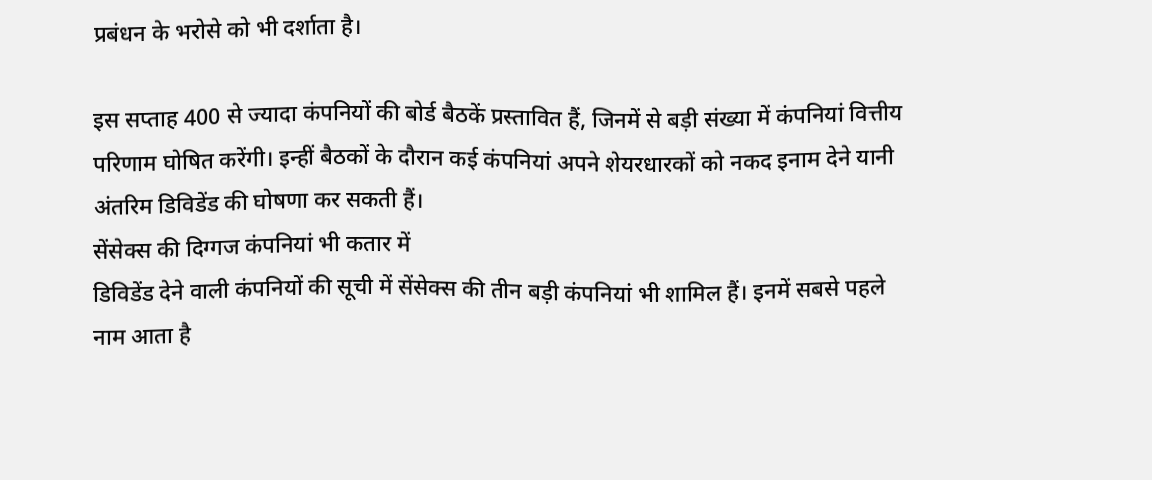प्रबंधन के भरोसे को भी दर्शाता है।

इस सप्ताह 400 से ज्यादा कंपनियों की बोर्ड बैठकें प्रस्तावित हैं, जिनमें से बड़ी संख्या में कंपनियां वित्तीय परिणाम घोषित करेंगी। इन्हीं बैठकों के दौरान कई कंपनियां अपने शेयरधारकों को नकद इनाम देने यानी अंतरिम डिविडेंड की घोषणा कर सकती हैं।
सेंसेक्स की दिग्गज कंपनियां भी कतार में
डिविडेंड देने वाली कंपनियों की सूची में सेंसेक्स की तीन बड़ी कंपनियां भी शामिल हैं। इनमें सबसे पहले नाम आता है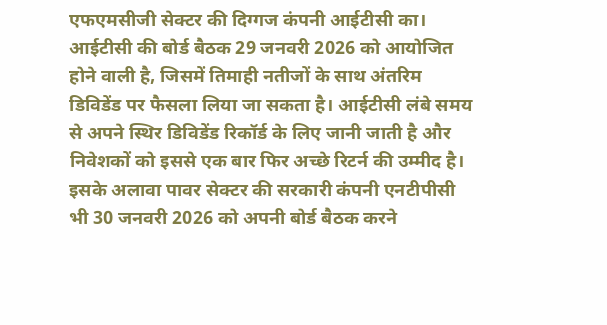एफएमसीजी सेक्टर की दिग्गज कंपनी आईटीसी का। आईटीसी की बोर्ड बैठक 29 जनवरी 2026 को आयोजित होने वाली है, जिसमें तिमाही नतीजों के साथ अंतरिम डिविडेंड पर फैसला लिया जा सकता है। आईटीसी लंबे समय से अपने स्थिर डिविडेंड रिकॉर्ड के लिए जानी जाती है और निवेशकों को इससे एक बार फिर अच्छे रिटर्न की उम्मीद है।
इसके अलावा पावर सेक्टर की सरकारी कंपनी एनटीपीसी भी 30 जनवरी 2026 को अपनी बोर्ड बैठक करने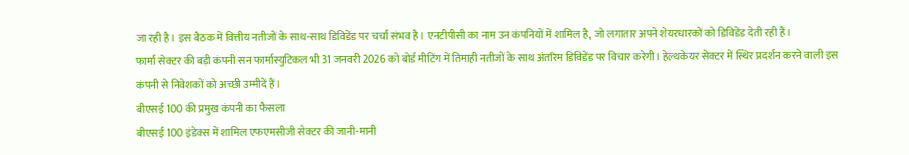जा रही है। इस बैठक में वित्तीय नतीजों के साथ-साथ डिविडेंड पर चर्चा संभव है। एनटीपीसी का नाम उन कंपनियों में शामिल है, जो लगातार अपने शेयरधारकों को डिविडेंड देती रही हैं।
फार्मा सेक्टर की बड़ी कंपनी सन फार्मास्युटिकल भी 31 जनवरी 2026 को बोर्ड मीटिंग में तिमाही नतीजों के साथ अंतरिम डिविडेंड पर विचार करेगी। हेल्थकेयर सेक्टर में स्थिर प्रदर्शन करने वाली इस कंपनी से निवेशकों को अच्छी उम्मीदें हैं।
बीएसई 100 की प्रमुख कंपनी का फैसला
बीएसई 100 इंडेक्स में शामिल एफएमसीजी सेक्टर की जानी-मानी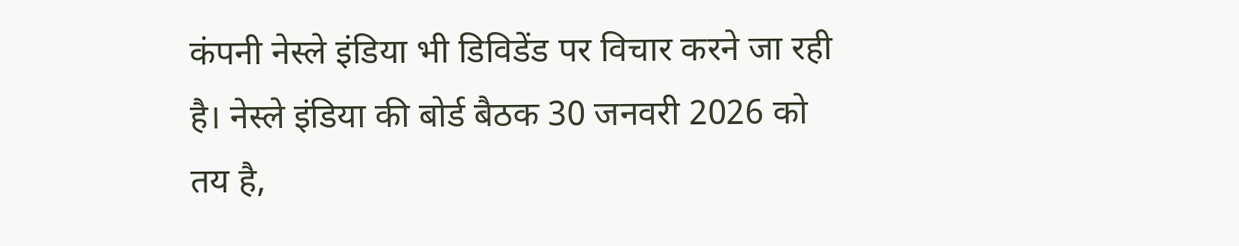कंपनी नेस्ले इंडिया भी डिविडेंड पर विचार करने जा रही है। नेस्ले इंडिया की बोर्ड बैठक 30 जनवरी 2026 को तय है,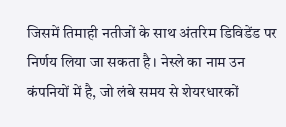जिसमें तिमाही नतीजों के साथ अंतरिम डिविडेंड पर निर्णय लिया जा सकता है। नेस्ले का नाम उन कंपनियों में है, जो लंबे समय से शेयरधारकों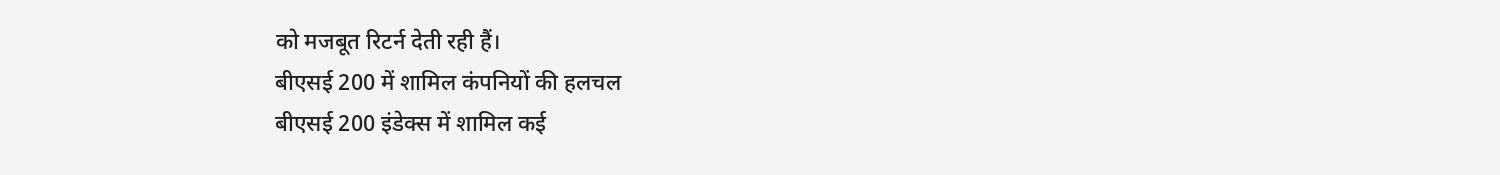को मजबूत रिटर्न देती रही हैं।
बीएसई 200 में शामिल कंपनियों की हलचल
बीएसई 200 इंडेक्स में शामिल कई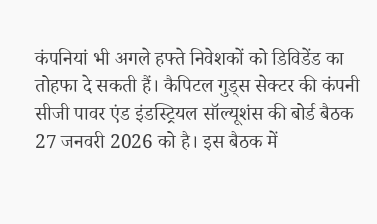कंपनियां भी अगले हफ्ते निवेशकों को डिविडेंड का तोहफा दे सकती हैं। कैपिटल गुड्स सेक्टर की कंपनी सीजी पावर एंड इंडस्ट्रियल सॉल्यूशंस की बोर्ड बैठक 27 जनवरी 2026 को है। इस बैठक में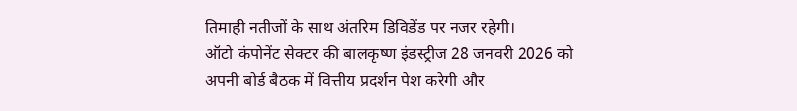तिमाही नतीजों के साथ अंतरिम डिविडेंड पर नजर रहेगी।
ऑटो कंपोनेंट सेक्टर की बालकृष्ण इंडस्ट्रीज 28 जनवरी 2026 को अपनी बोर्ड बैठक में वित्तीय प्रदर्शन पेश करेगी और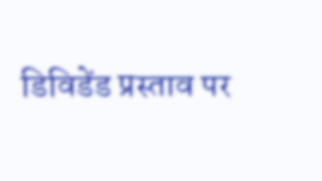डिविडेंड प्रस्ताव पर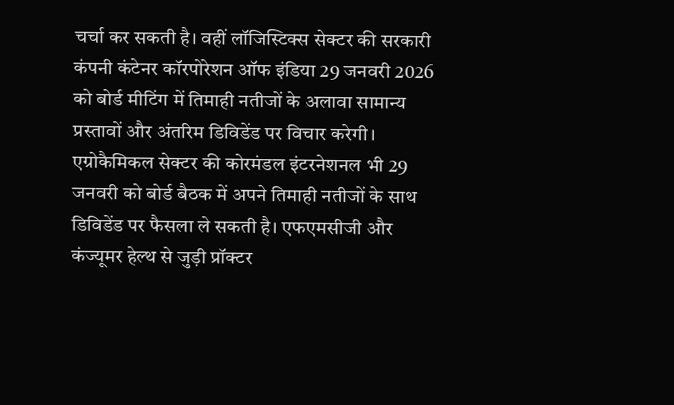चर्चा कर सकती है। वहीं लॉजिस्टिक्स सेक्टर की सरकारी कंपनी कंटेनर कॉरपोरेशन ऑफ इंडिया 29 जनवरी 2026 को बोर्ड मीटिंग में तिमाही नतीजों के अलावा सामान्य प्रस्तावों और अंतरिम डिविडेंड पर विचार करेगी।
एग्रोकैमिकल सेक्टर की कोरमंडल इंटरनेशनल भी 29 जनवरी को बोर्ड बैठक में अपने तिमाही नतीजों के साथ डिविडेंड पर फैसला ले सकती है। एफएमसीजी और कंज्यूमर हेल्थ से जुड़ी प्रॉक्टर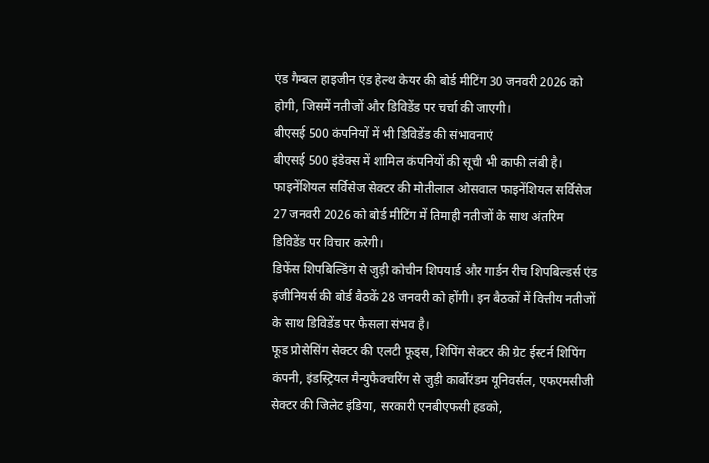एंड गैम्बल हाइजीन एंड हेल्थ केयर की बोर्ड मीटिंग 30 जनवरी 2026 को होगी, जिसमें नतीजों और डिविडेंड पर चर्चा की जाएगी।
बीएसई 500 कंपनियों में भी डिविडेंड की संभावनाएं
बीएसई 500 इंडेक्स में शामिल कंपनियों की सूची भी काफी लंबी है। फाइनेंशियल सर्विसेज सेक्टर की मोतीलाल ओसवाल फाइनेंशियल सर्विसेज 27 जनवरी 2026 को बोर्ड मीटिंग में तिमाही नतीजों के साथ अंतरिम डिविडेंड पर विचार करेगी।
डिफेंस शिपबिल्डिंग से जुड़ी कोचीन शिपयार्ड और गार्डन रीच शिपबिल्डर्स एंड इंजीनियर्स की बोर्ड बैठकें 28 जनवरी को होंगी। इन बैठकों में वित्तीय नतीजों के साथ डिविडेंड पर फैसला संभव है।
फूड प्रोसेसिंग सेक्टर की एलटी फूड्स, शिपिंग सेक्टर की ग्रेट ईस्टर्न शिपिंग कंपनी, इंडस्ट्रियल मैन्युफैक्चरिंग से जुड़ी कार्बोरंडम यूनिवर्सल, एफएमसीजी सेक्टर की जिलेट इंडिया, सरकारी एनबीएफसी हडको,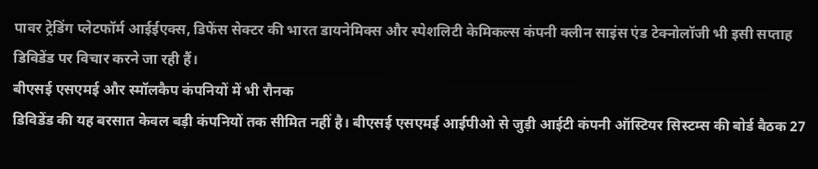पावर ट्रेडिंग प्लेटफॉर्म आईईएक्स, डिफेंस सेक्टर की भारत डायनेमिक्स और स्पेशलिटी केमिकल्स कंपनी क्लीन साइंस एंड टेक्नोलॉजी भी इसी सप्ताह डिविडेंड पर विचार करने जा रही हैं।
बीएसई एसएमई और स्मॉलकैप कंपनियों में भी रौनक
डिविडेंड की यह बरसात केवल बड़ी कंपनियों तक सीमित नहीं है। बीएसई एसएमई आईपीओ से जुड़ी आईटी कंपनी ऑस्टियर सिस्टम्स की बोर्ड बैठक 27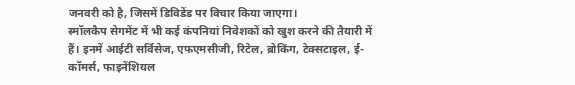जनवरी को है, जिसमें डिविडेंड पर विचार किया जाएगा।
स्मॉलकैप सेगमेंट में भी कई कंपनियां निवेशकों को खुश करने की तैयारी में हैं। इनमें आईटी सर्विसेज, एफएमसीजी, रिटेल, ब्रोकिंग, टेक्सटाइल, ई-कॉमर्स, फाइनेंशियल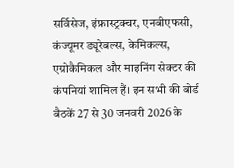सर्विसेज, इंफ्रास्ट्रक्चर, एनबीएफसी, कंज्यूमर ड्यूरेबल्स, केमिकल्स, एग्रोकैमिकल और माइनिंग सेक्टर की कंपनियां शामिल हैं। इन सभी की बोर्ड बैठकें 27 से 30 जनवरी 2026 के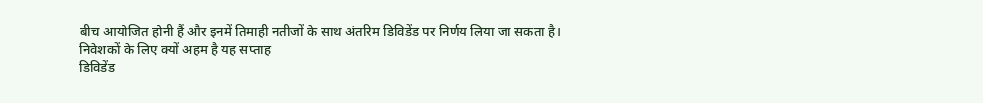बीच आयोजित होनी हैं और इनमें तिमाही नतीजों के साथ अंतरिम डिविडेंड पर निर्णय लिया जा सकता है।
निवेशकों के लिए क्यों अहम है यह सप्ताह
डिविडेंड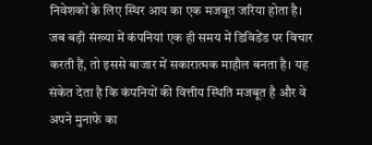निवेशकों के लिए स्थिर आय का एक मजबूत जरिया होता है। जब बड़ी संख्या में कंपनियां एक ही समय में डिविडेंड पर विचार करती हैं, तो इससे बाजार में सकारात्मक माहौल बनता है। यह संकेत देता है कि कंपनियों की वित्तीय स्थिति मजबूत है और वे अपने मुनाफे का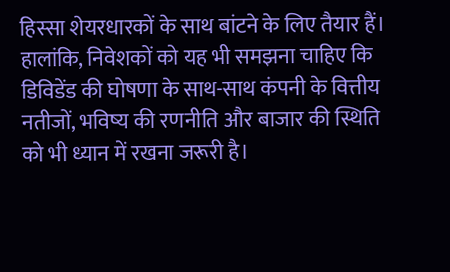हिस्सा शेयरधारकों के साथ बांटने के लिए तैयार हैं।
हालांकि, निवेशकों को यह भी समझना चाहिए कि डिविडेंड की घोषणा के साथ-साथ कंपनी के वित्तीय नतीजों, भविष्य की रणनीति और बाजार की स्थिति को भी ध्यान में रखना जरूरी है।